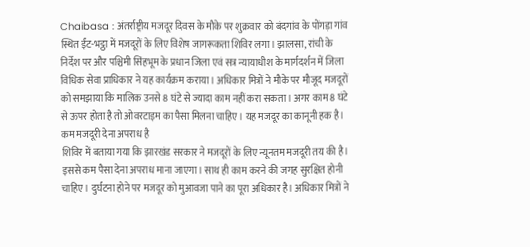Chaibasa : अंतर्राष्ट्रीय मजदूर दिवस के मौके पर शुक्रवार को बंदगांव के पोंगड़ा गांव स्थित ईंट-भट्ठा में मजदूरों के लिए विशेष जागरूकता शिविर लगा। झालसा, रांची के निर्देश पर और पश्चिमी सिंहभूम के प्रधान जिला एवं सत्र न्यायाधीश के मार्गदर्शन में जिला विधिक सेवा प्राधिकार ने यह कार्यक्रम कराया। अधिकार मित्रों ने मौके पर मौजूद मजदूरों को समझाया कि मालिक उनसे 8 घंटे से ज्यादा काम नहीं करा सकता। अगर काम 8 घंटे से ऊपर होता है तो ओवरटाइम का पैसा मिलना चाहिए। यह मजदूर का कानूनी हक है।
कम मजदूरी देना अपराध है
शिविर में बताया गया कि झारखंड सरकार ने मजदूरों के लिए न्यूनतम मजदूरी तय की है। इससे कम पैसा देना अपराध माना जाएगा। साथ ही काम करने की जगह सुरक्षित होनी चाहिए। दुर्घटना होने पर मजदूर को मुआवजा पाने का पूरा अधिकार है। अधिकार मित्रों ने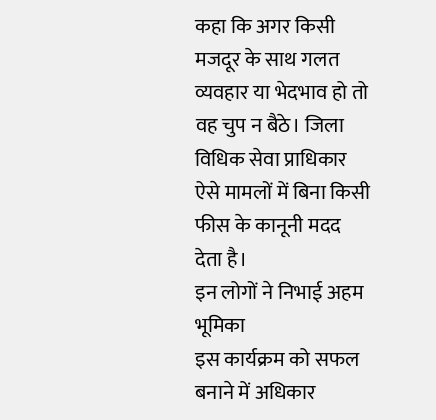कहा कि अगर किसी मजदूर के साथ गलत व्यवहार या भेदभाव हो तो वह चुप न बैठे। जिला विधिक सेवा प्राधिकार ऐसे मामलों में बिना किसी फीस के कानूनी मदद देता है।
इन लोगों ने निभाई अहम भूमिका
इस कार्यक्रम को सफल बनाने में अधिकार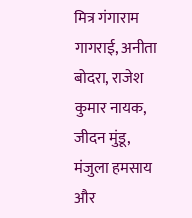मित्र गंगाराम गागराई, अनीता बोदरा, राजेश कुमार नायक, जीदन मुंडू, मंजुला हमसाय और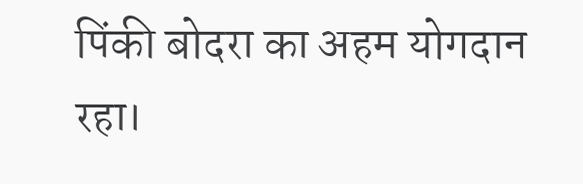पिंकी बोदरा का अहम योगदान रहा।